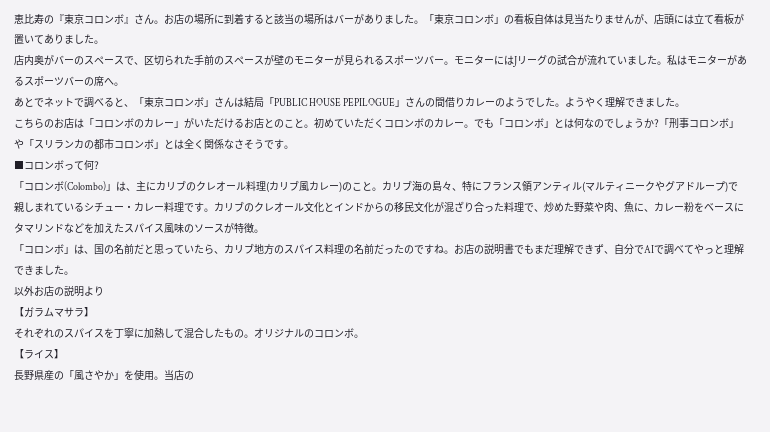恵比寿の『東京コロンボ』さん。お店の場所に到着すると該当の場所はバーがありました。「東京コロンボ」の看板自体は見当たりませんが、店頭には立て看板が置いてありました。
店内奥がバーのスペースで、区切られた手前のスペースが壁のモニターが見られるスポーツバー。モニターにはJリーグの試合が流れていました。私はモニターがあるスポーツバーの席へ。
あとでネットで調べると、「東京コロンボ」さんは結局「PUBLIC HOUSE PEPILOGUE」さんの間借りカレーのようでした。ようやく理解できました。
こちらのお店は「コロンボのカレー」がいただけるお店とのこと。初めていただくコロンボのカレー。でも「コロンボ」とは何なのでしょうか?「刑事コロンボ」や「スリランカの都市コロンボ」とは全く関係なさそうです。
■コロンボって何?
「コロンボ(Colombo)」は、主にカリブのクレオール料理(カリブ風カレー)のこと。カリブ海の島々、特にフランス領アンティル(マルティニークやグアドループ)で親しまれているシチュー・カレー料理です。カリブのクレオール文化とインドからの移民文化が混ざり合った料理で、炒めた野菜や肉、魚に、カレー粉をベースにタマリンドなどを加えたスパイス風味のソースが特徴。
「コロンボ」は、国の名前だと思っていたら、カリブ地方のスパイス料理の名前だったのですね。お店の説明書でもまだ理解できず、自分でAIで調べてやっと理解できました。
以外お店の説明より
【ガラムマサラ】
それぞれのスパイスを丁寧に加熱して混合したもの。オリジナルのコロンボ。
【ライス】
長野県産の「風さやか」を使用。当店の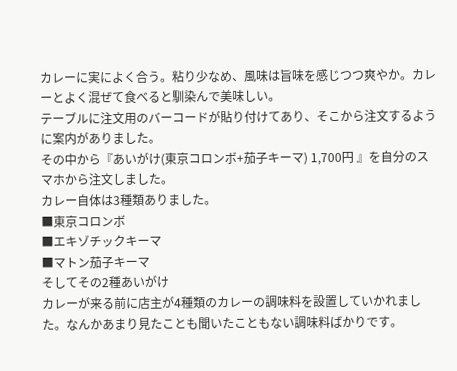カレーに実によく合う。粘り少なめ、風味は旨味を感じつつ爽やか。カレーとよく混ぜて食べると馴染んで美味しい。
テーブルに注文用のバーコードが貼り付けてあり、そこから注文するように案内がありました。
その中から『あいがけ(東京コロンボ+茄子キーマ) 1,700円 』を自分のスマホから注文しました。
カレー自体は3種類ありました。
■東京コロンボ
■エキゾチックキーマ
■マトン茄子キーマ
そしてその2種あいがけ
カレーが来る前に店主が4種類のカレーの調味料を設置していかれました。なんかあまり見たことも聞いたこともない調味料ばかりです。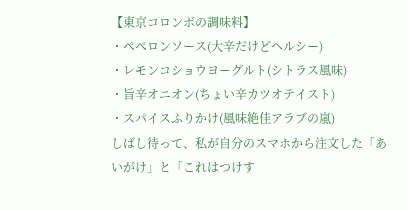【東京コロンボの調味料】
・ペペロンソース(大辛だけどヘルシー)
・レモンコショウヨーグルト(シトラス風味)
・旨辛オニオン(ちょい辛カツオテイスト)
・スパイスふりかけ(風味絶佳アラブの嵐)
しばし待って、私が自分のスマホから注文した「あいがけ」と「これはつけす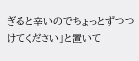ぎると辛いのでちょっとずつつけてください」と置いて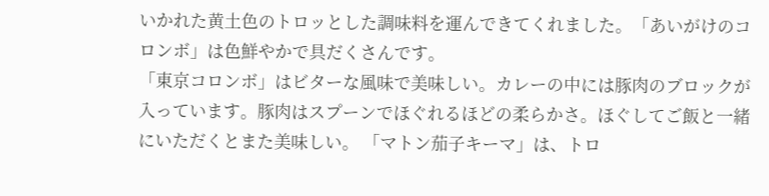いかれた黄土色のトロッとした調味料を運んできてくれました。「あいがけのコロンボ」は色鮮やかで具だくさんです。
「東京コロンボ」はビターな風味で美味しい。カレーの中には豚肉のブロックが入っています。豚肉はスプーンでほぐれるほどの柔らかさ。ほぐしてご飯と一緒にいただくとまた美味しい。 「マトン茄子キーマ」は、トロ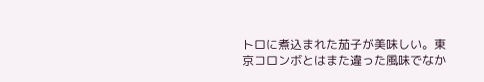トロに煮込まれた茄子が美味しい。東京コロンボとはまた違った風味でなか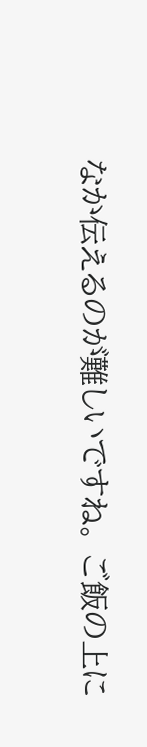なか伝えるのが難しいですね。 ご飯の上に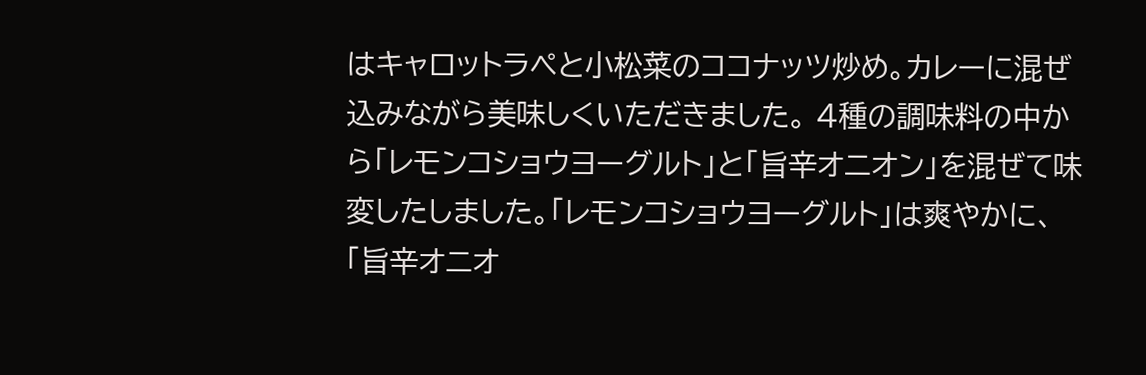はキャロットラペと小松菜のココナッツ炒め。カレーに混ぜ込みながら美味しくいただきました。 4種の調味料の中から「レモンコショウヨーグルト」と「旨辛オニオン」を混ぜて味変したしました。「レモンコショウヨーグルト」は爽やかに、「旨辛オニオ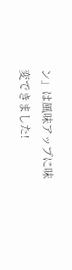ン」は風味アップに味変できました!